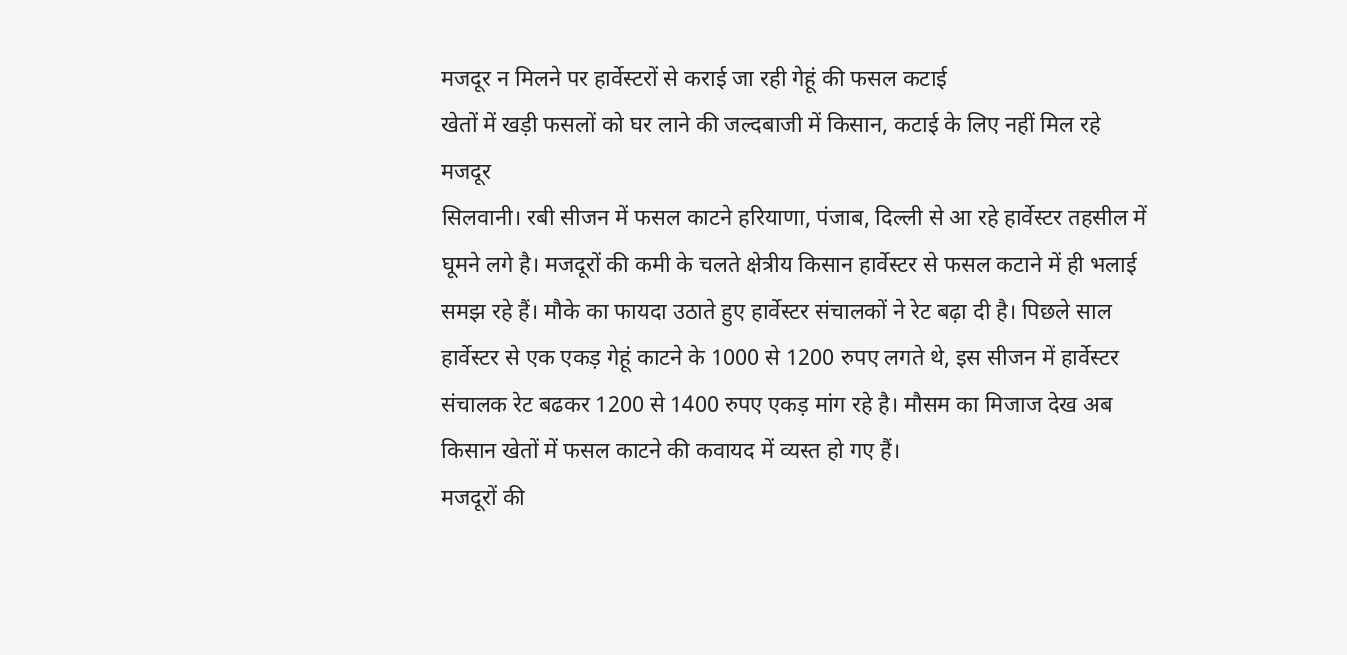मजदूर न मिलने पर हार्वेस्टरों से कराई जा रही गेहूं की फसल कटाई
खेतों में खड़ी फसलों को घर लाने की जल्दबाजी में किसान, कटाई के लिए नहीं मिल रहे मजदूर
सिलवानी। रबी सीजन में फसल काटने हरियाणा, पंजाब, दिल्ली से आ रहे हार्वेस्टर तहसील में घूमने लगे है। मजदूरों की कमी के चलते क्षेत्रीय किसान हार्वेस्टर से फसल कटाने में ही भलाई समझ रहे हैं। मौके का फायदा उठाते हुए हार्वेस्टर संचालकों ने रेट बढ़ा दी है। पिछले साल हार्वेस्टर से एक एकड़ गेहूं काटने के 1000 से 1200 रुपए लगते थे, इस सीजन में हार्वेस्टर संचालक रेट बढकर 1200 से 1400 रुपए एकड़ मांग रहे है। मौसम का मिजाज देख अब किसान खेतों में फसल काटने की कवायद में व्यस्त हो गए हैं।
मजदूरों की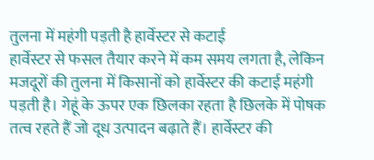तुलना में महंगी पड़ती है हार्वेस्टर से कटाई
हार्वेस्टर से फसल तैयार करने में कम समय लगता है, लेकिन मजदूरों की तुलना में किसानों को हार्वेस्टर की कटाई महंगी पड़ती है। गेहूं के ऊपर एक छिलका रहता है छिलके में पोषक तत्व रहते हैं जो दूध उत्पादन बढ़ाते हैं। हार्वेस्टर की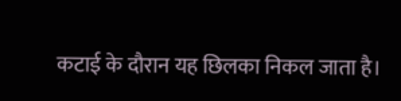कटाई के दौरान यह छिलका निकल जाता है।